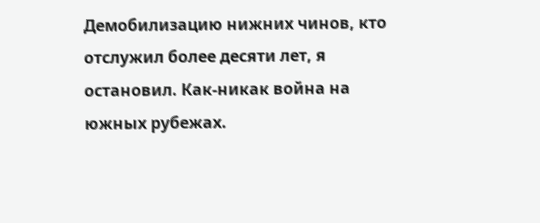Демобилизацию нижних чинов, кто отслужил более десяти лет, я остановил. Как-никак война на южных рубежах.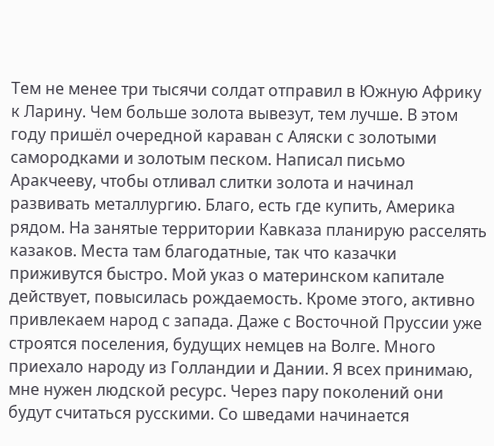Тем не менее три тысячи солдат отправил в Южную Африку к Ларину. Чем больше золота вывезут, тем лучше. В этом году пришёл очередной караван с Аляски с золотыми самородками и золотым песком. Написал письмо Аракчееву, чтобы отливал слитки золота и начинал развивать металлургию. Благо, есть где купить, Америка рядом. На занятые территории Кавказа планирую расселять казаков. Места там благодатные, так что казачки приживутся быстро. Мой указ о материнском капитале действует, повысилась рождаемость. Кроме этого, активно привлекаем народ с запада. Даже с Восточной Пруссии уже строятся поселения, будущих немцев на Волге. Много приехало народу из Голландии и Дании. Я всех принимаю, мне нужен людской ресурс. Через пару поколений они будут считаться русскими. Со шведами начинается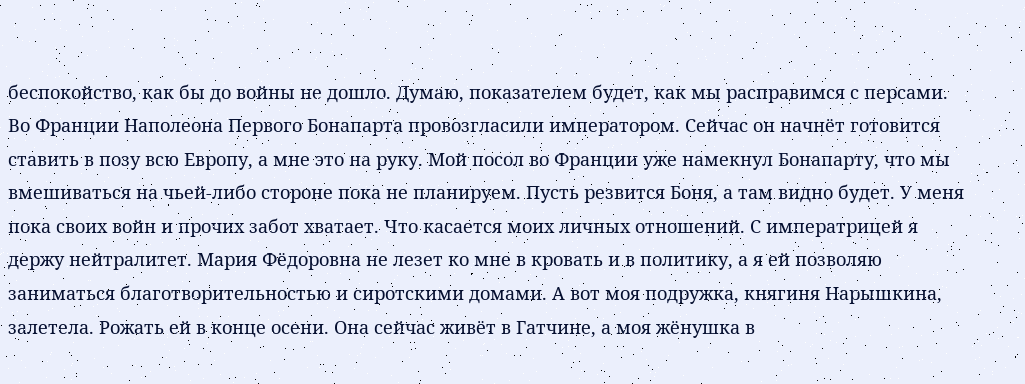беспокойство, как бы до войны не дошло. Думаю, показателем будет, как мы расправимся с персами. Во Франции Наполеона Первого Бонапарта провозгласили императором. Сейчас он начнёт готовится ставить в позу всю Европу, а мне это на руку. Мой посол во Франции уже намекнул Бонапарту, что мы вмешиваться на чьей-либо стороне пока не планируем. Пусть резвится Боня, а там видно будет. У меня пока своих войн и прочих забот хватает. Что касается моих личных отношений. С императрицей я держу нейтралитет. Мария Фёдоровна не лезет ко мне в кровать и в политику, а я ей позволяю заниматься благотворительностью и сиротскими домами. А вот моя подружка, княгиня Нарышкина, залетела. Рожать ей в конце осени. Она сейчас живёт в Гатчине, а моя жёнушка в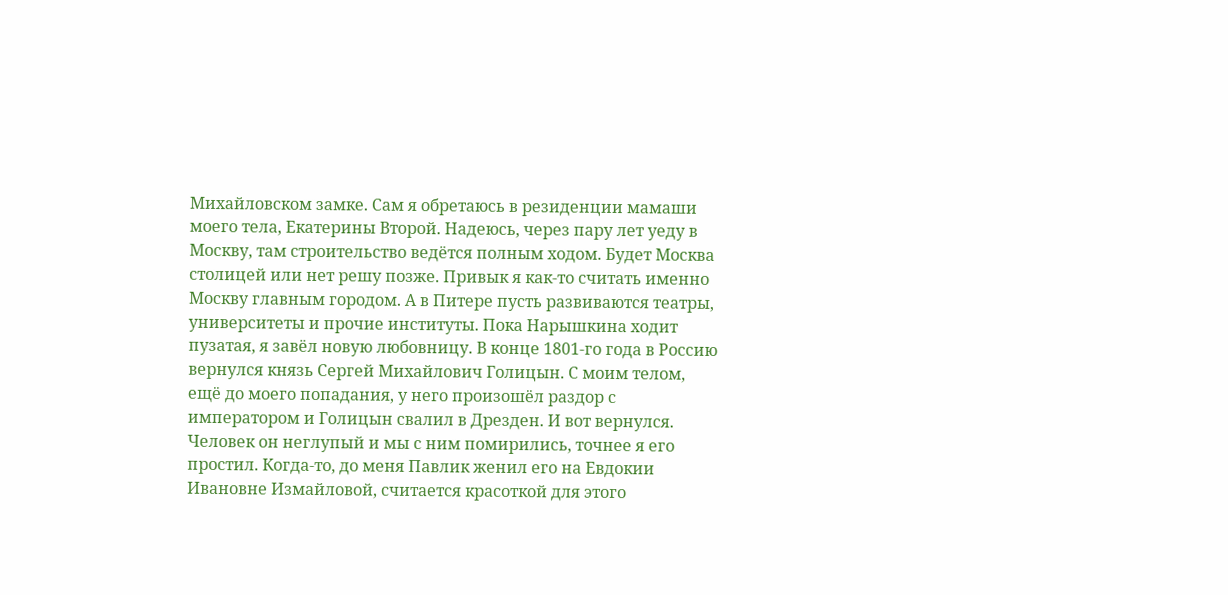Михайловском замке. Сам я обретаюсь в резиденции мамаши моего тела, Екатерины Второй. Надеюсь, через пару лет уеду в Москву, там строительство ведётся полным ходом. Будет Москва столицей или нет решу позже. Привык я как-то считать именно Москву главным городом. А в Питере пусть развиваются театры, университеты и прочие институты. Пока Нарышкина ходит пузатая, я завёл новую любовницу. В конце 1801-го года в Россию вернулся князь Сергей Михайлович Голицын. С моим телом, ещё до моего попадания, у него произошёл раздор с императором и Голицын свалил в Дрезден. И вот вернулся. Человек он неглупый и мы с ним помирились, точнее я его простил. Когда-то, до меня Павлик женил его на Евдокии Ивановне Измайловой, считается красоткой для этого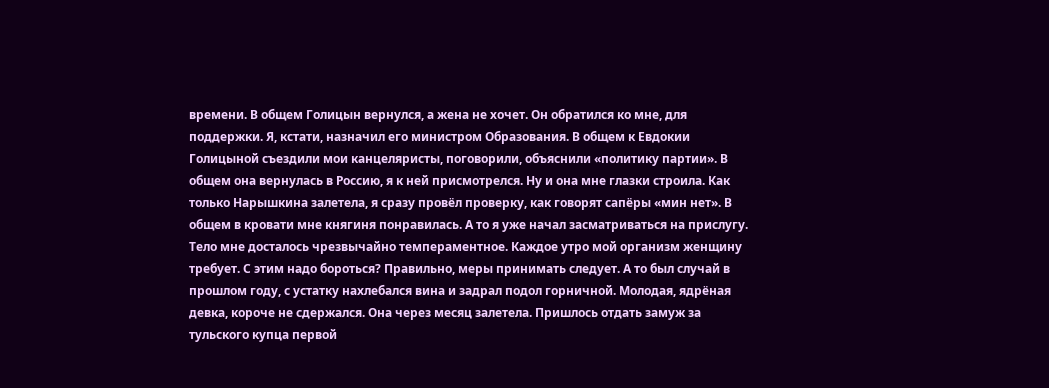времени. В общем Голицын вернулся, а жена не хочет. Он обратился ко мне, для поддержки. Я, кстати, назначил его министром Образования. В общем к Евдокии Голицыной съездили мои канцеляристы, поговорили, объяснили «политику партии». В общем она вернулась в Россию, я к ней присмотрелся. Ну и она мне глазки строила. Как только Нарышкина залетела, я сразу провёл проверку, как говорят сапёры «мин нет». В общем в кровати мне княгиня понравилась. А то я уже начал засматриваться на прислугу. Тело мне досталось чрезвычайно темпераментное. Каждое утро мой организм женщину требует. С этим надо бороться? Правильно, меры принимать следует. А то был случай в прошлом году, с устатку нахлебался вина и задрал подол горничной. Молодая, ядрёная девка, короче не сдержался. Она через месяц залетела. Пришлось отдать замуж за тульского купца первой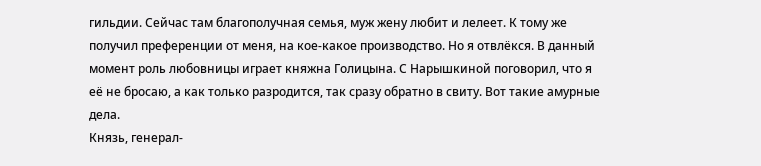гильдии. Сейчас там благополучная семья, муж жену любит и лелеет. К тому же получил преференции от меня, на кое-какое производство. Но я отвлёкся. В данный момент роль любовницы играет княжна Голицына. С Нарышкиной поговорил, что я её не бросаю, а как только разродится, так сразу обратно в свиту. Вот такие амурные дела.
Князь, генерал-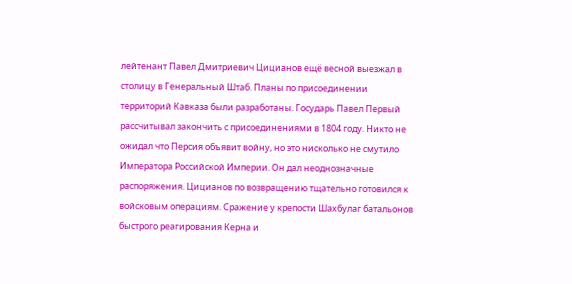лейтенант Павел Дмитриевич Цицианов ещё весной выезжал в столицу в Генеральный Штаб. Планы по присоединении территорий Кавказа были разработаны. Государь Павел Первый рассчитывал закончить с присоединениями в 1804 году. Никто не ожидал что Персия объявит войну, но это нисколько не смутило Императора Российской Империи. Он дал неоднозначные распоряжения. Цицианов по возвращению тщательно готовился к войсковым операциям. Сражение у крепости Шахбулаг батальонов быстрого реагирования Керна и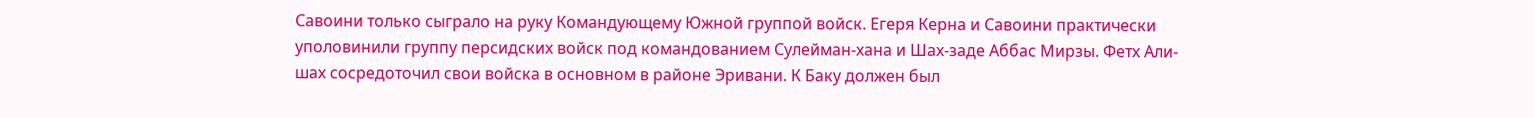Савоини только сыграло на руку Командующему Южной группой войск. Егеря Керна и Савоини практически уполовинили группу персидских войск под командованием Сулейман-хана и Шах-заде Аббас Мирзы. Фетх Али-шах сосредоточил свои войска в основном в районе Эривани. К Баку должен был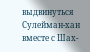выдвинуться Сулейман-хан вместе с Шах-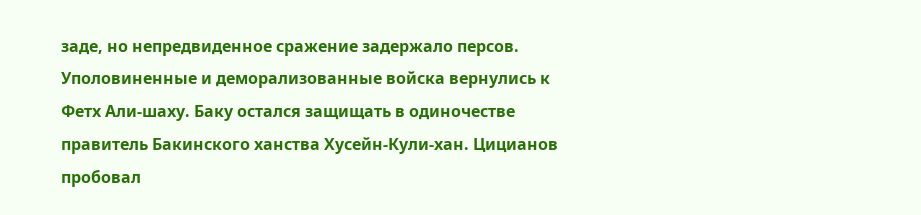заде, но непредвиденное сражение задержало персов. Уполовиненные и деморализованные войска вернулись к Фетх Али-шаху. Баку остался защищать в одиночестве правитель Бакинского ханства Хусейн-Кули-хан. Цицианов пробовал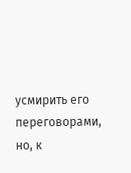усмирить его переговорами, но, к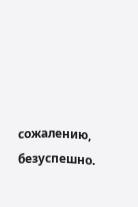сожалению, безуспешно.